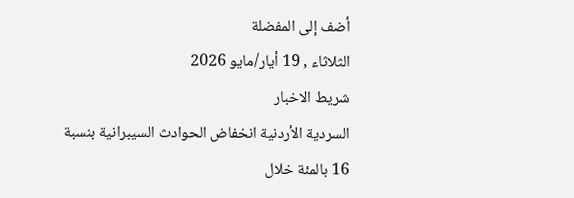أضف إلى المفضلة
الثلاثاء , 19 أيار/مايو 2026
شريط الاخبار
السردية الأردنية انخفاض الحوادث السيبرانية بنسبة 16 بالمئة خلال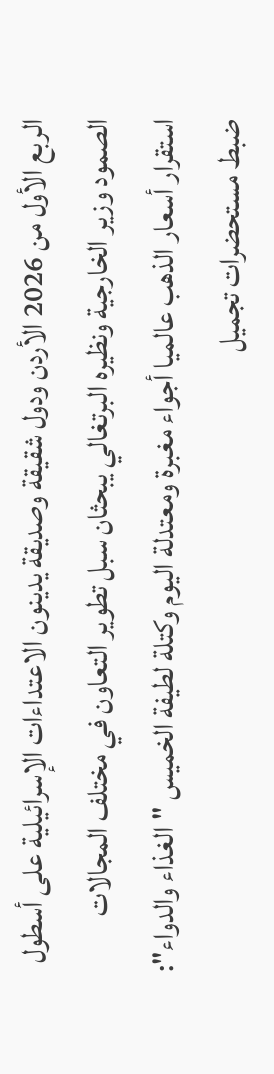الربع الأول من 2026 الأردن ودول شقيقة وصديقة يدينون الاعتداءات الإسرائيلية على أسطول الصمود وزير الخارجية ونظيره البرتغالي يبحثان سبل تطوير التعاون في مختلف المجالات استقرار أسعار الذهب عالميا أجواء مغبرة ومعتدلة اليوم وكتلة لطيفة الخميس "الغذاء والدواء": ضبط مستحضرات تجميل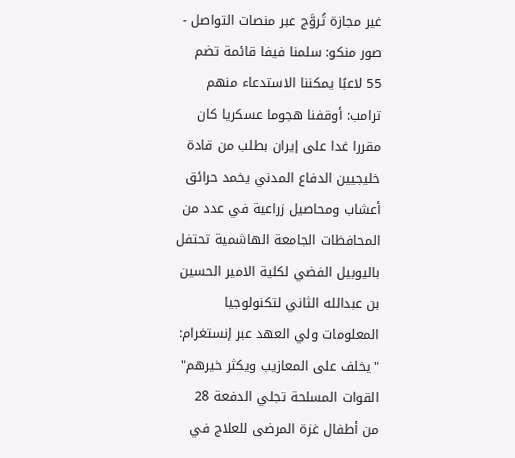غير مجازة تُروَّج عبر منصات التواصل - صور منكو: سلمنا فيفا قائمة تضم 55 لاعبًا يمكننا الاستدعاء منهم ترامب: أوقفنا هجوما عسكريا كان مقررا غدا على إيران بطلب من قادة خليجيين الدفاع المدني يخمد حرائق أعشاب ومحاصيل زراعية في عدد من المحافظات الجامعة الهاشمية تحتفل باليوبيل الفضي لكلية الامير الحسين بن عبدالله الثاني لتكنولوجيا المعلومات ولي العهد عبر إنستغرام: "يخلف على المعازيب ويكثر خيرهم" القوات المسلحة تجلي الدفعة 28 من أطفال غزة المرضى للعلاج في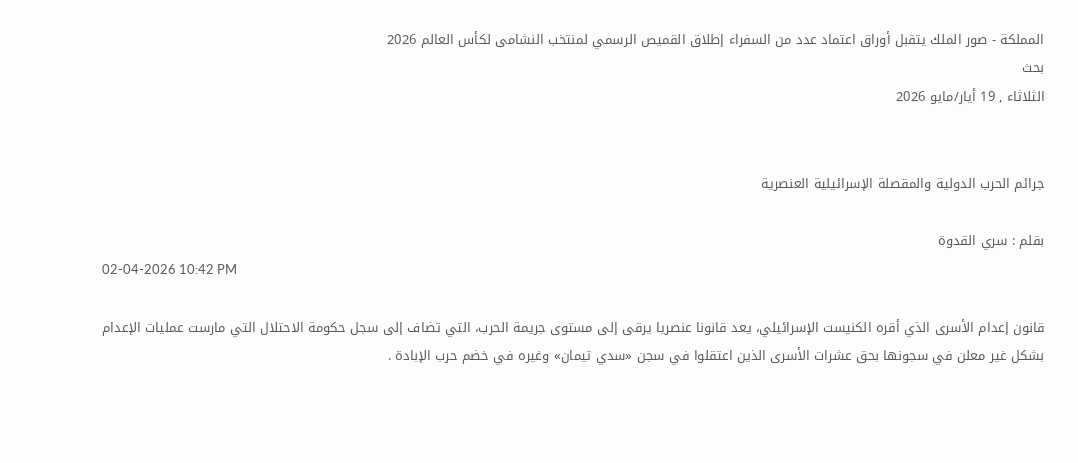المملكة - صور الملك يتقبل أوراق اعتماد عدد من السفراء إطلاق القميص الرسمي لمنتخب النشامى لكأس العالم 2026
بحث
الثلاثاء , 19 أيار/مايو 2026


جرائم الحرب الدولية والمقصلة الإسرائيلية العنصرية

بقلم : سري القدوة
02-04-2026 10:42 PM

قانون إعدام الأسرى الذي أقره الكنيست الإسرائيلي، يعد قانونا عنصريا يرقى إلى مستوى جريمة الحرب، التي تضاف إلى سجل حكومة الاحتلال التي مارست عمليات الإعدام بشكل غير معلن في سجونها بحق عشرات الأسرى الذين اعتقلوا في سجن «سدي تيمان» وغيره في خضم حرب الإبادة .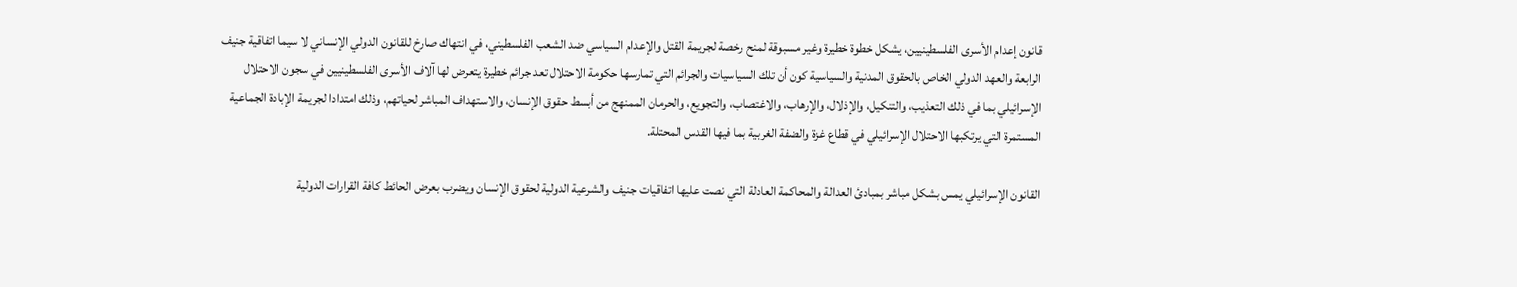قانون إعدام الأسرى الفلسطينيين، يشكل خطوة خطيرة وغير مسبوقة لمنح رخصة لجريمة القتل والإعدام السياسي ضد الشعب الفلسطيني، في انتهاك صارخ للقانون الدولي الإنساني لا سيما اتفاقية جنيف الرابعة والعهد الدولي الخاص بالحقوق المدنية والسياسية كون أن تلك السياسيات والجرائم التي تمارسها حكومة الاحتلال تعد جرائم خطيرة يتعرض لها آلاف الأسرى الفلسطينيين في سجون الاحتلال الإسرائيلي بما في ذلك التعذيب، والتنكيل، والإذلال، والإرهاب، والاغتصاب، والتجويع، والحرمان الممنهج من أبسط حقوق الإنسان، والاستهداف المباشر لحياتهم، وذلك امتدادا لجريمة الإبادة الجماعية المستمرة التي يرتكبها الاحتلال الإسرائيلي في قطاع غزة والضفة الغربية بما فيها القدس المحتلة.

القانون الإسرائيلي يمس بشكل مباشر بمبادئ العدالة والمحاكمة العادلة التي نصت عليها اتفاقيات جنيف والشرعية الدولية لحقوق الإنسان ويضرب بعرض الحائط كافة القرارات الدولية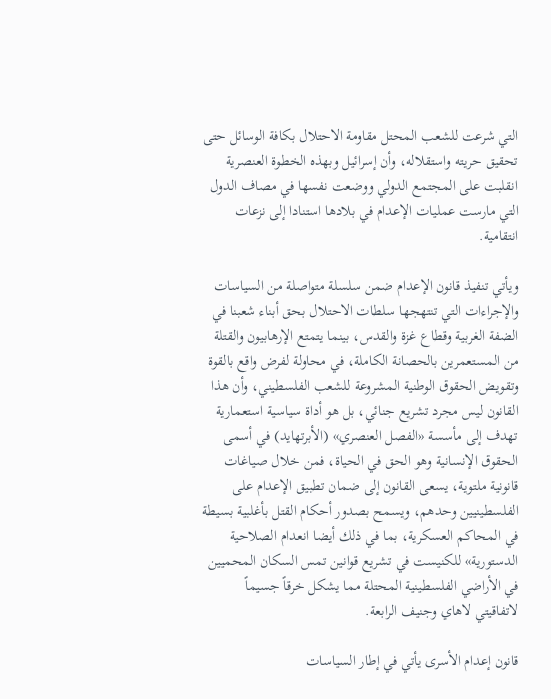التي شرعت للشعب المحتل مقاومة الاحتلال بكافة الوسائل حتى تحقيق حريته واستقلاله، وأن إسرائيل وبهذه الخطوة العنصرية انقلبت على المجتمع الدولي ووضعت نفسها في مصاف الدول التي مارست عمليات الإعدام في بلادها استنادا إلى نزعات انتقامية.

ويأتي تنفيذ قانون الإعدام ضمن سلسلة متواصلة من السياسات والإجراءات التي تنتهجها سلطات الاحتلال بحق أبناء شعبنا في الضفة الغربية وقطاع غزة والقدس، بينما يتمتع الإرهابيون والقتلة من المستعمرين بالحصانة الكاملة، في محاولة لفرض واقع بالقوة وتقويض الحقوق الوطنية المشروعة للشعب الفلسطيني، وأن هذا القانون ليس مجرد تشريع جنائي، بل هو أداة سياسية استعمارية تهدف إلى مأسسة «الفصل العنصري» (الأبرتهايد) في أسمى الحقوق الإنسانية وهو الحق في الحياة، فمن خلال صياغات قانونية ملتوية، يسعى القانون إلى ضمان تطبيق الإعدام على الفلسطينيين وحدهم، ويسمح بصدور أحكام القتل بأغلبية بسيطة في المحاكم العسكرية، بما في ذلك أيضا انعدام الصلاحية الدستورية» للكنيست في تشريع قوانين تمس السكان المحميين في الأراضي الفلسطينية المحتلة مما يشكل خرقاً جسيماً لاتفاقيتي لاهاي وجنيف الرابعة.

قانون إعدام الأسرى يأتي في إطار السياسات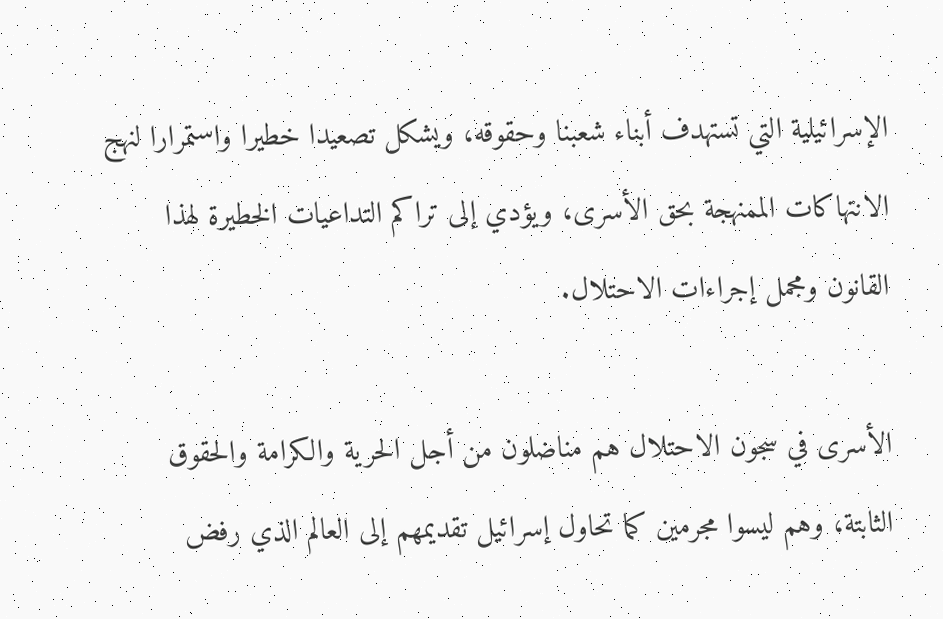الإسرائيلية التي تستهدف أبناء شعبنا وحقوقه، ويشكل تصعيدا خطيرا واستمرارا لنهج الانتهاكات الممنهجة بحق الأسرى، ويؤدي إلى تراكم التداعيات الخطيرة لهذا القانون ومجمل إجراءات الاحتلال.

الأسرى في سجون الاحتلال هم مناضلون من أجل الحرية والكرامة والحقوق الثابتة، وهم ليسوا مجرمين كما تحاول إسرائيل تقديمهم إلى العالم الذي رفض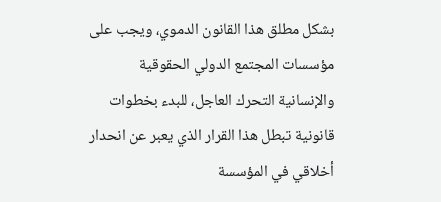بشكل مطلق هذا القانون الدموي، ويجب على مؤسسات المجتمع الدولي الحقوقية والإنسانية التحرك العاجل، للبدء بخطوات قانونية تبطل هذا القرار الذي يعبر عن انحدار أخلاقي في المؤسسة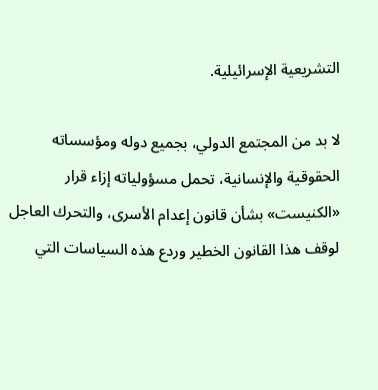التشريعية الإسرائيلية.

لا بد من المجتمع الدولي، بجميع دوله ومؤسساته الحقوقية والإنسانية، تحمل مسؤولياته إزاء قرار «الكنيست» بشأن قانون إعدام الأسرى، والتحرك العاجل لوقف هذا القانون الخطير وردع هذه السياسات التي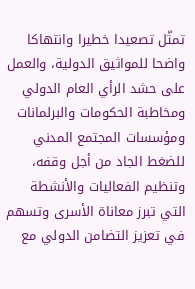تمثّل تصعيدا خطيرا وانتهاكا واضحا للمواثيق الدولية، والعمل على حشد الرأي العام الدولي ومخاطبة الحكومات والبرلمانات ومؤسسات المجتمع المدني للضغط الجاد من أجل وقفه، وتنظيم الفعاليات والأنشطة التي تبرز معاناة الأسرى وتسهم في تعزيز التضامن الدولي مع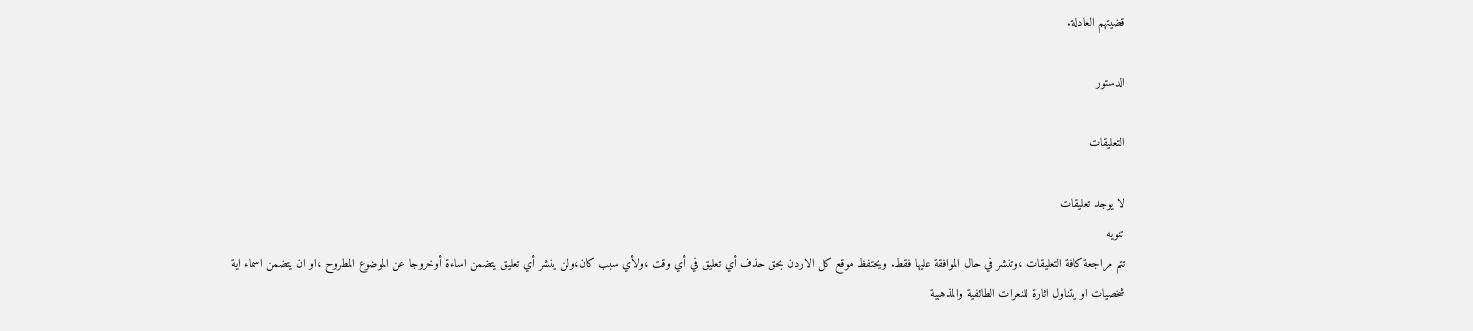قضيتهم العادلة.

الدستور

التعليقات

لا يوجد تعليقات
تنويه
تتم مراجعة كافة التعليقات ،وتنشر في حال الموافقة عليها فقط. ويحتفظ موقع كل الاردن بحق حذف أي تعليق في أي وقت ،ولأي سبب كان،ولن ينشر أي تعليق يتضمن اساءة أوخروجا عن الموضوع المطروح ،او ان يتضمن اسماء اية شخصيات او يتناول اثارة للنعرات الطائفية والمذهبية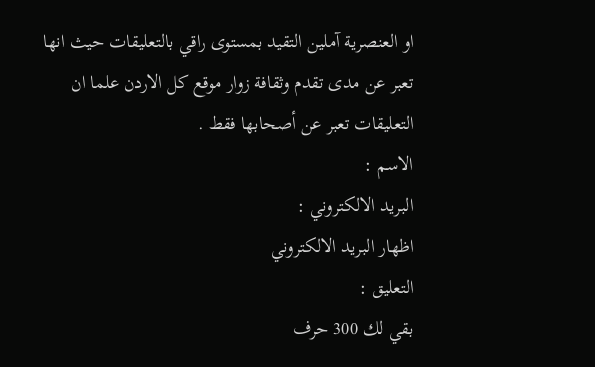او العنصرية آملين التقيد بمستوى راقي بالتعليقات حيث انها تعبر عن مدى تقدم وثقافة زوار موقع كل الاردن علما ان التعليقات تعبر عن أصحابها فقط .
الاسم :
البريد الالكتروني :
اظهار البريد الالكتروني
التعليق :
بقي لك 300 حرف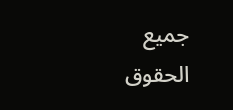جميع الحقوق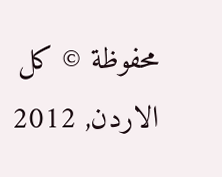محفوظة © كل الاردن, 2012